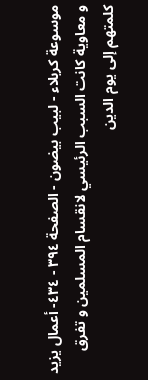موسوعة كربلاء - لبيب بيضون - الصفحة ٣٩٤ - ٤٣٤- أعمال يزيد و معاوية كانت السبب الرئيسي لانقسام المسلمين و تفرق كلمتهم إلى يوم الدين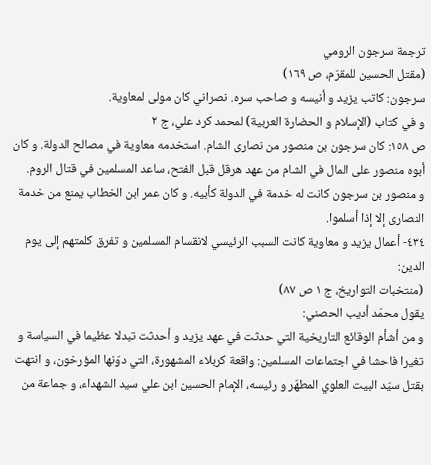ترجمة سرجون الرومي
(مقتل الحسين للمقرّم، ص ١٦٩)
سرجون: كاتب يزيد و أنيسه و صاحب سره. نصراني كان مولى لمعاوية.
و في كتاب (الإسلام و الحضارة العربية) لمحمد كرد علي، ج ٢
ص ١٥٨: كان سرجون بن منصور من نصارى الشام. استخدمه معاوية في مصالح الدولة. و كان أبوه منصور على المال في الشام من عهد هرقل قبل الفتح، ساعد المسلمين في قتال الروم.
و منصور بن سرجون كانت له خدمة في الدولة كأبيه. و كان عمر ابن الخطاب يمنع من خدمة النصارى إلا إذا أسلموا.
٤٣٤- أعمال يزيد و معاوية كانت السبب الرئيسي لانقسام المسلمين و تفرق كلمتهم إلى يوم الدين:
(منتخبات التواريخ، ج ١ ص ٨٧)
يقول محمّد أديب الحصني:
و من أشأم الوقائع التاريخية التي حدثت في عهد يزيد و أحدثت تبدلا عظيما في السياسة و تغيرا فاحشا في اجتماعات المسلمين: واقعة كربلاء المشهورة، التي دوّنها المؤرخون، و انتهت بقتل سيّد البيت العلوي المطهّر و رئيسه، الإمام الحسين ابن علي سيد الشهداء، و جماعة من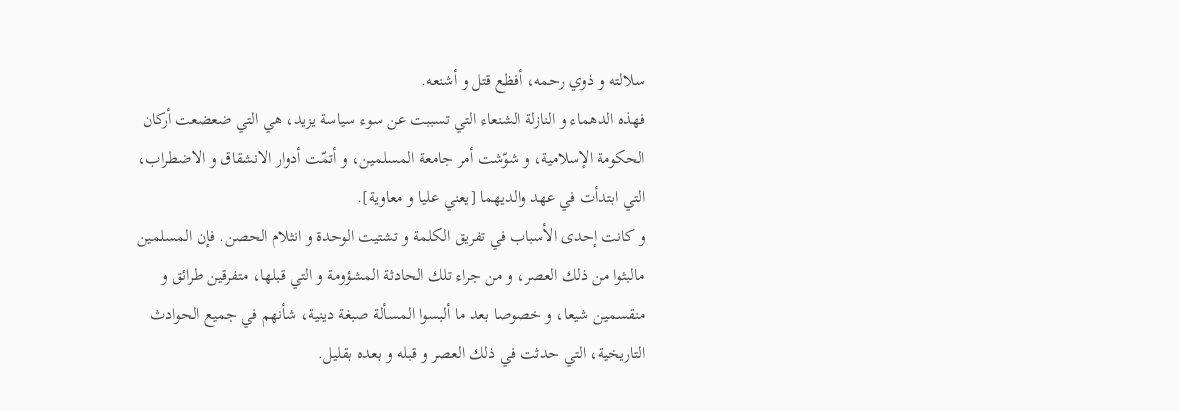سلالته و ذوي رحمه، أفظع قتل و أشنعه.
فهذه الدهماء و النازلة الشنعاء التي تسببت عن سوء سياسة يزيد، هي التي ضعضعت أركان الحكومة الإسلامية، و شوّشت أمر جامعة المسلمين، و أتمّت أدوار الانشقاق و الاضطراب، التي ابتدأت في عهد والديهما [يعني عليا و معاوية].
و كانت إحدى الأسباب في تفريق الكلمة و تشتيت الوحدة و انثلام الحصن. فإن المسلمين مالبثوا من ذلك العصر، و من جراء تلك الحادثة المشؤومة و التي قبلها، متفرقين طرائق و منقسمين شيعا، و خصوصا بعد ما ألبسوا المسألة صبغة دينية، شأنهم في جميع الحوادث التاريخية، التي حدثت في ذلك العصر و قبله و بعده بقليل.